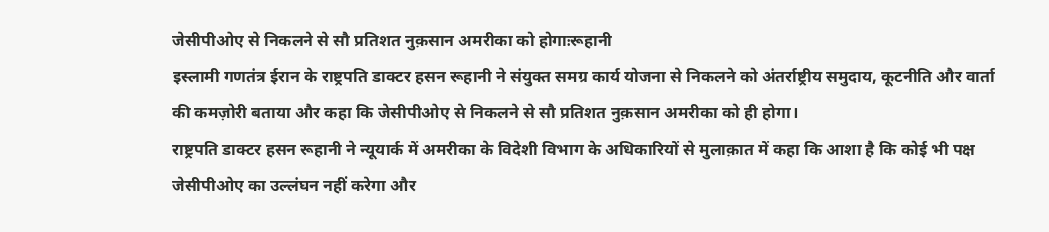जेसीपीओए से निकलने से सौ प्रतिशत नुक़सान अमरीका को होगाःरूहानी
इस्लामी गणतंत्र ईरान के राष्ट्रपति डाक्टर हसन रूहानी ने संयुक्त समग्र कार्य योजना से निकलने को अंतर्राष्ट्रीय समुदाय, कूटनीति और वार्ता की कमज़ोरी बताया और कहा कि जेसीपीओए से निकलने से सौ प्रतिशत नुक़सान अमरीका को ही होगा।
राष्ट्रपति डाक्टर हसन रूहानी ने न्यूयार्क में अमरीका के विदेशी विभाग के अधिकारियों से मुलाक़ात में कहा कि आशा है कि कोई भी पक्ष जेसीपीओए का उल्लंघन नहीं करेगा और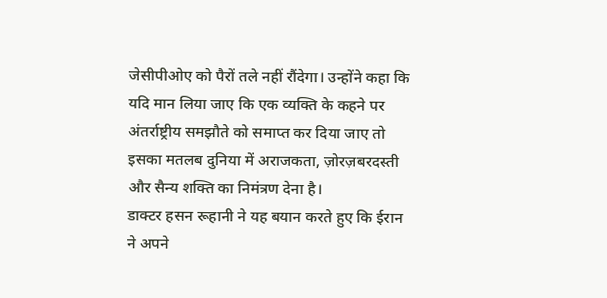जेसीपीओए को पैरों तले नहीं रौंदेगा। उन्होंने कहा कि यदि मान लिया जाए कि एक व्यक्ति के कहने पर अंतर्राष्ट्रीय समझौते को समाप्त कर दिया जाए तो इसका मतलब दुनिया में अराजकता, ज़ोरज़बरदस्ती और सैन्य शक्ति का निमंत्रण देना है।
डाक्टर हसन रूहानी ने यह बयान करते हुए कि ईरान ने अपने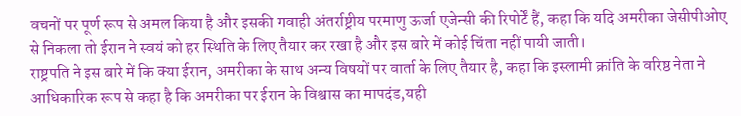वचनों पर पूर्ण रूप से अमल किया है और इसकी गवाही अंतर्राष्ट्रीय परमाणु ऊर्जा एजेन्सी की रिपोर्टें हैं, कहा कि यदि अमरीका जेसीपीओए से निकला तो ईरान ने स्वयं को हर स्थिति के लिए तैयार कर रखा है और इस बारे में कोई चिंता नहीं पायी जाती।
राष्ट्रपति ने इस बारे में कि क्या ईरान, अमरीका के साथ अन्य विषयों पर वार्ता के लिए तैयार है, कहा कि इस्लामी क्रांति के वरिष्ठ नेता ने आधिकारिक रूप से कहा है कि अमरीका पर ईरान के विश्वास का मापदंड,यही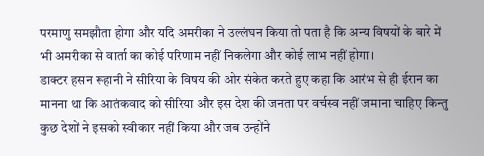परमाणु समझौता होगा और यदि अमरीका ने उल्लंघन किया तो पता है कि अन्य विषयों के बारे में भी अमरीका से वार्ता का कोई परिणाम नहीं निकलेगा और कोई लाभ नहीं होगा।
डाक्टर हसन रूहानी ने सीरिया के विषय की ओर संकेत करते हुए कहा कि आरंभ से ही ईरान का मानना था कि आतंकवाद को सीरिया और इस देश की जनता पर वर्चस्व नहीं जमाना चाहिए किन्तु कुछ देशों ने इसको स्वीकार नहीं किया और जब उन्होंने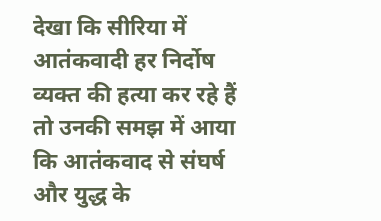देखा कि सीरिया में आतंकवादी हर निर्दोष व्यक्त की हत्या कर रहे हैं तो उनकी समझ में आया कि आतंकवाद से संघर्ष और युद्ध के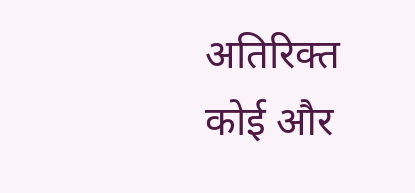अतिरिक्त कोई और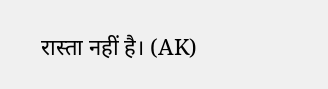रास्ता नहीं है। (AK)